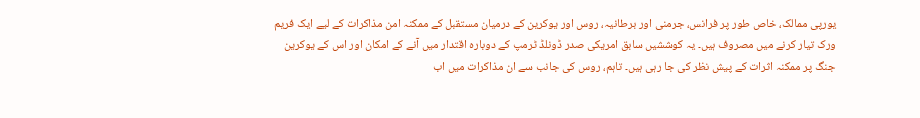یورپی ممالک، خاص طور پر فرانس، جرمنی اور برطانیہ، روس اور یوکرین کے درمیان مستقبل کے ممکنہ امن مذاکرات کے لیے ایک فریم ورک تیار کرنے میں مصروف ہیں۔ یہ کوششیں سابق امریکی صدر ڈونلڈ ٹرمپ کے دوبارہ اقتدار میں آنے کے امکان اور اس کے یوکرین جنگ پر ممکنہ اثرات کے پیش نظر کی جا رہی ہیں۔ تاہم، روس کی جانب سے ان مذاکرات میں اب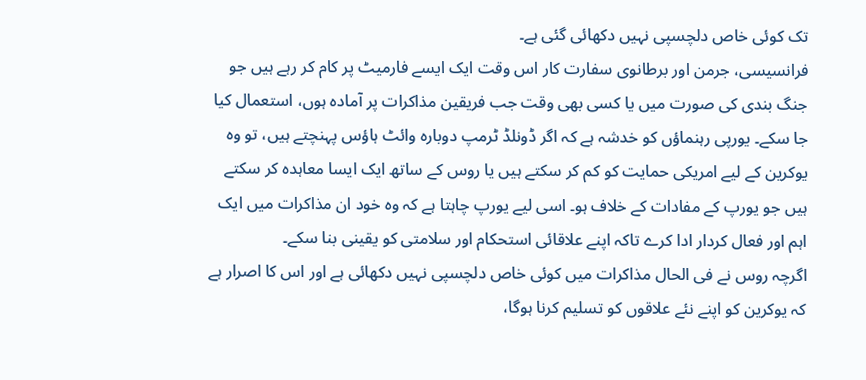تک کوئی خاص دلچسپی نہیں دکھائی گئی ہے۔
فرانسیسی، جرمن اور برطانوی سفارت کار اس وقت ایک ایسے فارمیٹ پر کام کر رہے ہیں جو جنگ بندی کی صورت میں یا کسی بھی وقت جب فریقین مذاکرات پر آمادہ ہوں، استعمال کیا جا سکے۔ یورپی رہنماؤں کو خدشہ ہے کہ اگر ڈونلڈ ٹرمپ دوبارہ وائٹ ہاؤس پہنچتے ہیں، تو وہ یوکرین کے لیے امریکی حمایت کو کم کر سکتے ہیں یا روس کے ساتھ ایک ایسا معاہدہ کر سکتے ہیں جو یورپ کے مفادات کے خلاف ہو۔ اسی لیے یورپ چاہتا ہے کہ وہ خود ان مذاکرات میں ایک اہم اور فعال کردار ادا کرے تاکہ اپنے علاقائی استحکام اور سلامتی کو یقینی بنا سکے۔
اگرچہ روس نے فی الحال مذاکرات میں کوئی خاص دلچسپی نہیں دکھائی ہے اور اس کا اصرار ہے کہ یوکرین کو اپنے نئے علاقوں کو تسلیم کرنا ہوگا،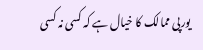یورپی ممالک کا خیال ہے کہ کسی نہ کسی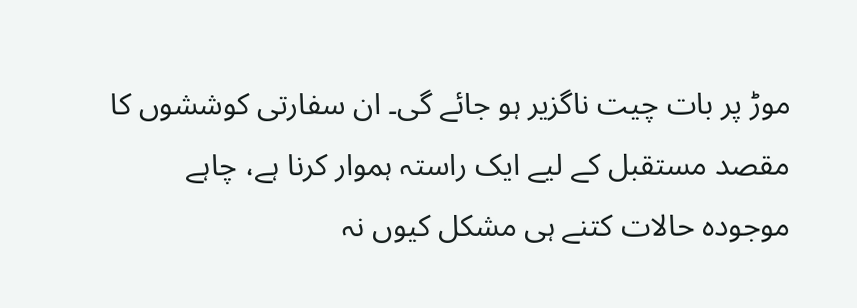موڑ پر بات چیت ناگزیر ہو جائے گی۔ ان سفارتی کوششوں کا مقصد مستقبل کے لیے ایک راستہ ہموار کرنا ہے، چاہے موجودہ حالات کتنے ہی مشکل کیوں نہ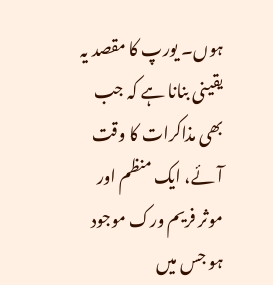ہوں۔ یورپ کا مقصد یہ یقینی بنانا ہے کہ جب بھی مذاکرات کا وقت آئے، ایک منظم اور موثر فریم ورک موجود ہو جس میں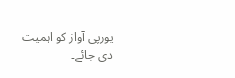یورپی آواز کو اہمیت دی جائے۔